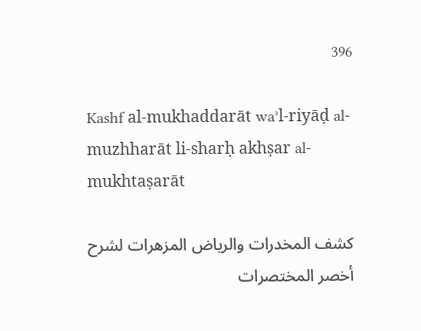396

Kashf al-mukhaddarāt waʾl-riyāḍ al-muzhharāt li-sharḥ akhṣar al-mukhtaṣarāt

كشف المخدرات والرياض المزهرات لشرح أخصر المختصرات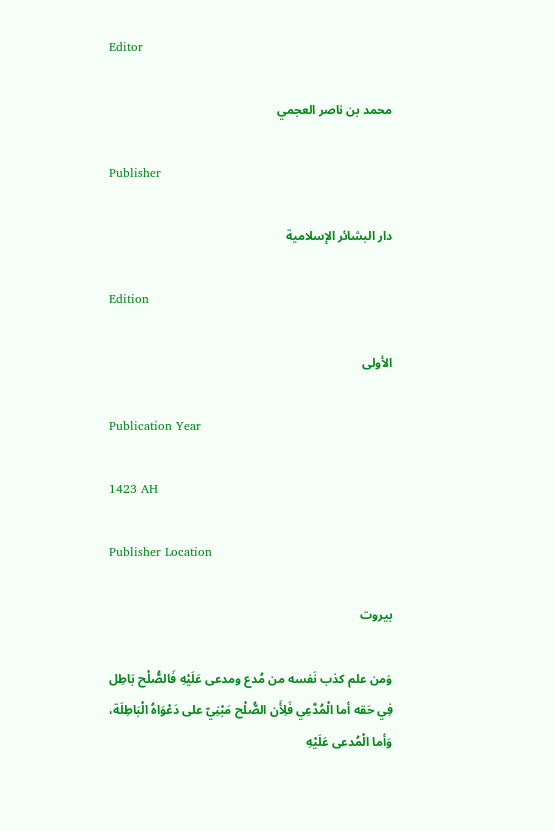Editor

محمد بن ناصر العجمي

Publisher

دار البشائر الإسلامية

Edition

الأولى

Publication Year

1423 AH

Publisher Location

بيروت

وَمن علم كذب نَفسه من مُدع ومدعى عَلَيْهِ فَالصُّلْح بَاطِل فِي حَقه أما الْمُدَّعِي فَلِأَن الصُّلْح مَبْنِيّ على دَعْوَاهُ الْبَاطِلَة، وَأما الْمُدعى عَلَيْهِ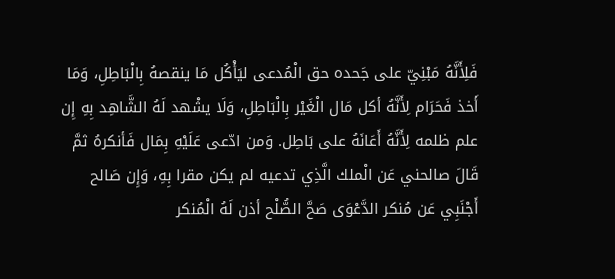فَلِأَنَّهُ مَبْنِيّ على جَحده حق الْمُدعى ليَأْكُل مَا ينقصهُ بِالْبَاطِلِ، وَمَا أَخذ فَحَرَام لِأَنَّهُ أكل مَال الْغَيْر بِالْبَاطِلِ، وَلَا يشْهد لَهُ الشَّاهِد بِهِ إِن علم ظلمه لِأَنَّهُ أَعَانَهُ على بَاطِل. وَمن ادّعى عَلَيْهِ بِمَال فَأنكرهُ ثمَّ قَالَ صالحني عَن الْملك الَّذِي تدعيه لم يكن مقرا بِهِ، وَإِن صَالح أَجْنَبِي عَن مُنكر الدَّعْوَى صَحَّ الصُّلْح أذن لَهُ الْمُنكر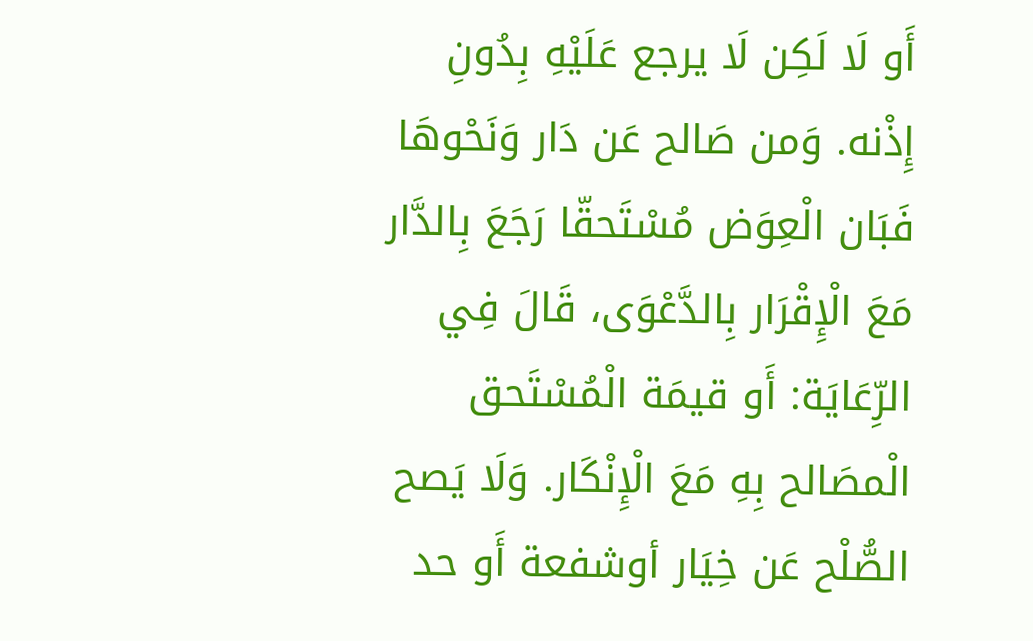أَو لَا لَكِن لَا يرجع عَلَيْهِ بِدُونِ إِذْنه. وَمن صَالح عَن دَار وَنَحْوهَا فَبَان الْعِوَض مُسْتَحقّا رَجَعَ بِالدَّار مَعَ الْإِقْرَار بِالدَّعْوَى، قَالَ فِي الرِّعَايَة: أَو قيمَة الْمُسْتَحق الْمصَالح بِهِ مَعَ الْإِنْكَار. وَلَا يَصح الصُّلْح عَن خِيَار أوشفعة أَو حد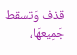قذف وَتسقط جَمِيعهَا،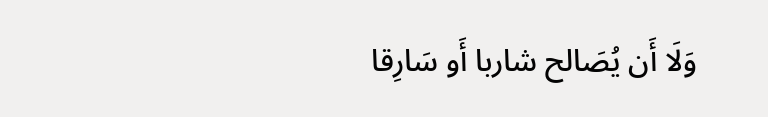وَلَا أَن يُصَالح شاربا أَو سَارِقا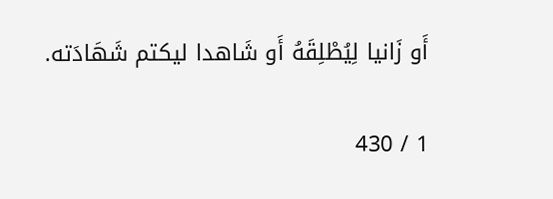أَو زَانيا لِيُطْلِقَهُ أَو شَاهدا ليكتم شَهَادَته.

1 / 430